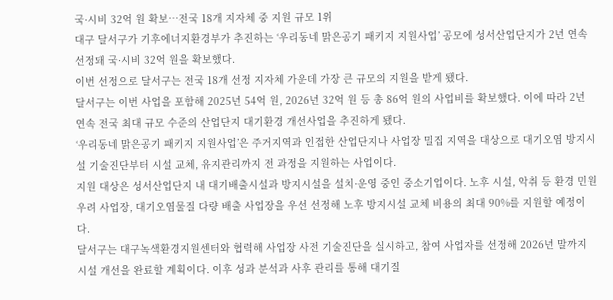국·시비 32억 원 확보…전국 18개 지자체 중 지원 규모 1위
대구 달서구가 기후에너지환경부가 추진하는 ‘우리동네 맑은공기 패키지 지원사업’ 공모에 성서산업단지가 2년 연속 선정돼 국·시비 32억 원을 확보했다.
이번 선정으로 달서구는 전국 18개 선정 지자체 가운데 가장 큰 규모의 지원을 받게 됐다.
달서구는 이번 사업을 포함해 2025년 54억 원, 2026년 32억 원 등 총 86억 원의 사업비를 확보했다. 이에 따라 2년 연속 전국 최대 규모 수준의 산업단지 대기환경 개선사업을 추진하게 됐다.
‘우리동네 맑은공기 패키지 지원사업’은 주거지역과 인접한 산업단지나 사업장 밀집 지역을 대상으로 대기오염 방지시설 기술진단부터 시설 교체, 유지관리까지 전 과정을 지원하는 사업이다.
지원 대상은 성서산업단지 내 대기배출시설과 방지시설을 설치·운영 중인 중소기업이다. 노후 시설, 악취 등 환경 민원 우려 사업장, 대기오염물질 다량 배출 사업장을 우선 선정해 노후 방지시설 교체 비용의 최대 90%를 지원할 예정이다.
달서구는 대구녹색환경지원센터와 협력해 사업장 사전 기술진단을 실시하고, 참여 사업자를 선정해 2026년 말까지 시설 개선을 완료할 계획이다. 이후 성과 분석과 사후 관리를 통해 대기질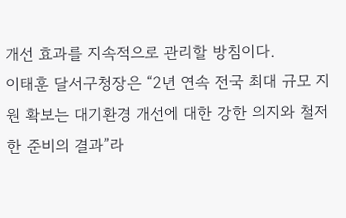개선 효과를 지속적으로 관리할 방침이다.
이태훈 달서구청장은 “2년 연속 전국 최대 규모 지원 확보는 대기환경 개선에 대한 강한 의지와 철저한 준비의 결과”라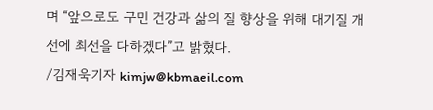며 “앞으로도 구민 건강과 삶의 질 향상을 위해 대기질 개선에 최선을 다하겠다”고 밝혔다.
/김재욱기자 kimjw@kbmaeil.com